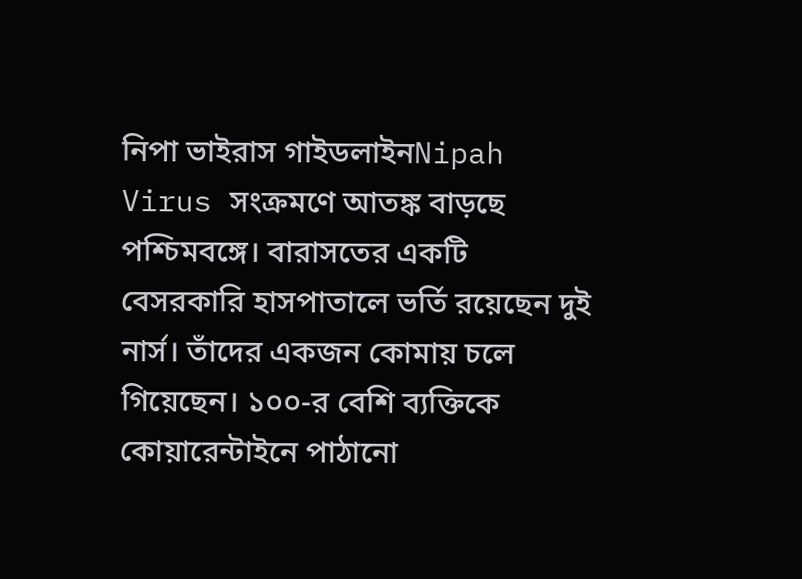নিপা ভাইরাস গাইডলাইনNipah Virus সংক্রমণে আতঙ্ক বাড়ছে পশ্চিমবঙ্গে। বারাসতের একটি বেসরকারি হাসপাতালে ভর্তি রয়েছেন দুই নার্স। তাঁদের একজন কোমায় চলে গিয়েছেন। ১০০-র বেশি ব্যক্তিকে কোয়ারেন্টাইনে পাঠানো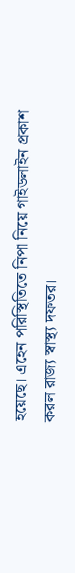হয়েছে। এহেন পরিস্থিতিতে নিপা নিয়ে গাইডলাইন প্রকাশ করল রাজ্য স্বাস্থ্য দফতর।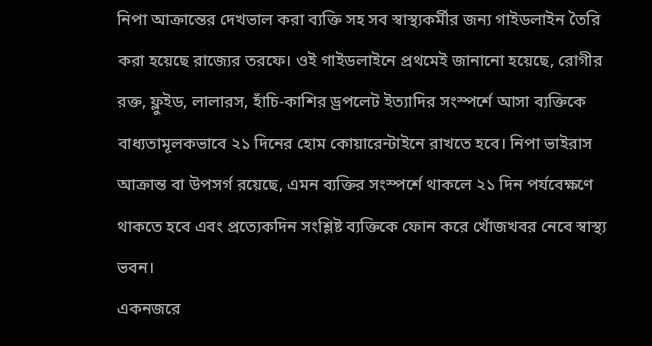নিপা আক্রান্তের দেখভাল করা ব্যক্তি সহ সব স্বাস্থ্যকর্মীর জন্য গাইডলাইন তৈরি করা হয়েছে রাজ্যের তরফে। ওই গাইডলাইনে প্রথমেই জানানো হয়েছে, রোগীর রক্ত, ফ্লুইড, লালারস, হাঁচি-কাশির ড্রপলেট ইত্যাদির সংস্পর্শে আসা ব্যক্তিকে বাধ্যতামূলকভাবে ২১ দিনের হোম কোয়ারেন্টাইনে রাখতে হবে। নিপা ভাইরাস আক্রান্ত বা উপসর্গ রয়েছে, এমন ব্যক্তির সংস্পর্শে থাকলে ২১ দিন পর্যবেক্ষণে থাকতে হবে এবং প্রত্যেকদিন সংশ্লিষ্ট ব্যক্তিকে ফোন করে খোঁজখবর নেবে স্বাস্থ্য ভবন।
একনজরে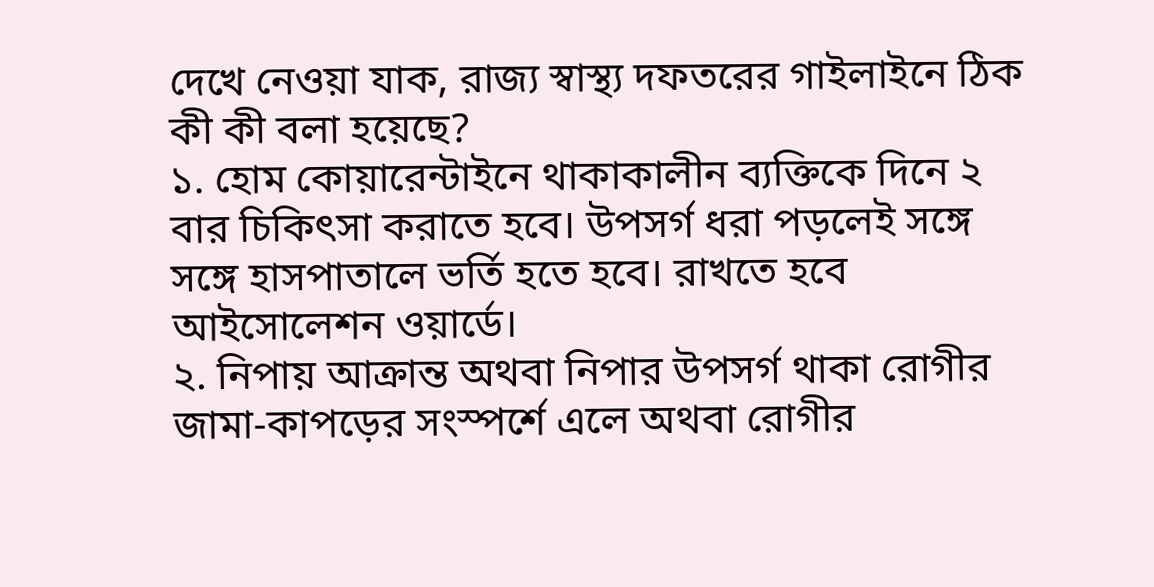দেখে নেওয়া যাক, রাজ্য স্বাস্থ্য দফতরের গাইলাইনে ঠিক কী কী বলা হয়েছে?
১. হোম কোয়ারেন্টাইনে থাকাকালীন ব্যক্তিকে দিনে ২ বার চিকিৎসা করাতে হবে। উপসর্গ ধরা পড়লেই সঙ্গে সঙ্গে হাসপাতালে ভর্তি হতে হবে। রাখতে হবে আইসোলেশন ওয়ার্ডে।
২. নিপায় আক্রান্ত অথবা নিপার উপসর্গ থাকা রোগীর জামা-কাপড়ের সংস্পর্শে এলে অথবা রোগীর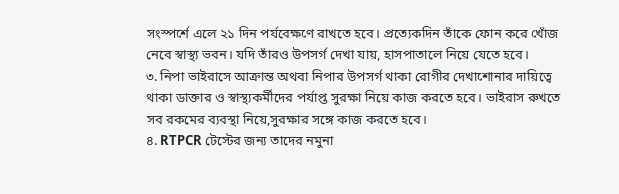সংস্পর্শে এলে ২১ দিন পর্যবেক্ষণে রাখতে হবে। প্রত্যেকদিন তাঁকে ফোন করে খোঁজ নেবে স্বাস্থ্য ভবন। যদি তাঁরও উপসর্গ দেখা যায়, হাসপাতালে নিয়ে যেতে হবে।
৩. নিপা ভাইরাসে আক্রান্ত অথবা নিপার উপসর্গ থাকা রোগীর দেখাশোনার দায়িত্বে থাকা ডাক্তার ও স্বাস্থ্যকর্মীদের পর্যাপ্ত সুরক্ষা নিয়ে কাজ করতে হবে। ভাইরাস রুখতে সব রকমের ব্যবস্থা নিয়ে,সুরক্ষার সঙ্গে কাজ করতে হবে।
৪. RTPCR টেস্টের জন্য তাদের নমুনা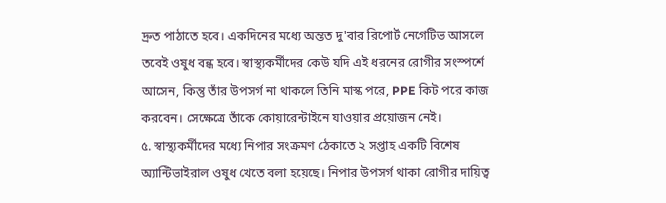দ্রুত পাঠাতে হবে। একদিনের মধ্যে অন্তত দু'বার রিপোর্ট নেগেটিভ আসলে তবেই ওষুধ বন্ধ হবে। স্বাস্থ্যকর্মীদের কেউ যদি এই ধরনের রোগীর সংস্পর্শে আসেন, কিন্তু তাঁর উপসর্গ না থাকলে তিনি মাস্ক পরে, PPE কিট পরে কাজ করবেন। সেক্ষেত্রে তাঁকে কোয়ারেন্টাইনে যাওয়ার প্রয়োজন নেই।
৫. স্বাস্থ্যকর্মীদের মধ্যে নিপার সংক্রমণ ঠেকাতে ২ সপ্তাহ একটি বিশেষ অ্যান্টিভাইরাল ওষুধ খেতে বলা হয়েছে। নিপার উপসর্গ থাকা রোগীর দায়িত্ব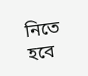নিতে হবে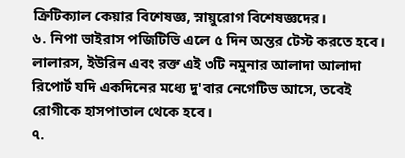ক্রিটিক্যাল কেয়ার বিশেষজ্ঞ, স্নায়ুরোগ বিশেষজ্ঞদের।
৬. নিপা ভাইরাস পজিটিভি এলে ৫ দিন অন্তর টেস্ট করতে হবে। লালারস, ইউরিন এবং রক্ত এই ৩টি নমুনার আলাদা আলাদা রিপোর্ট যদি একদিনের মধ্যে দু'বার নেগেটিভ আসে, তবেই রোগীকে হাসপাতাল থেকে হবে।
৭.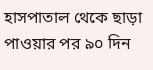হাসপাতাল থেকে ছাড়া পাওয়ার পর ৯০ দিন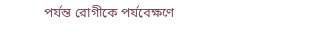পর্যন্ত রোগীকে পর্যবেক্ষণে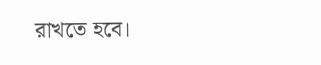রাখতে হবে।